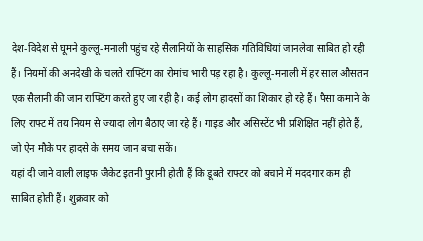देश-विदेश से घूमने कुल्लू-मनाली पहुंच रहे सैलानियों के साहसिक गतिविधियां जानलेवा साबित हो रही हैं। नियमों की अनदेखी के चलते राफ्टिंग का रोमांच भारी पड़ रहा है। कुल्लू-मनाली में हर साल औसतन एक सैलानी की जान राफ्टिंग करते हुए जा रही है। कई लोग हादसों का शिकार हो रहे हैं। पैसा कमाने के लिए राफ्ट में तय नियम से ज्यादा लोग बैठाए जा रहे हैं। गाइड और असिस्टेंट भी प्रशिक्षित नहीं होते हैं, जो ऐन मौके पर हादसे के समय जान बचा सकें।
यहां दी जाने वाली लाइफ जैकेट इतनी पुरानी होती हैं कि डूबते राफ्टर को बचाने में मददगार कम ही साबित होती हैं। शुक्रवार को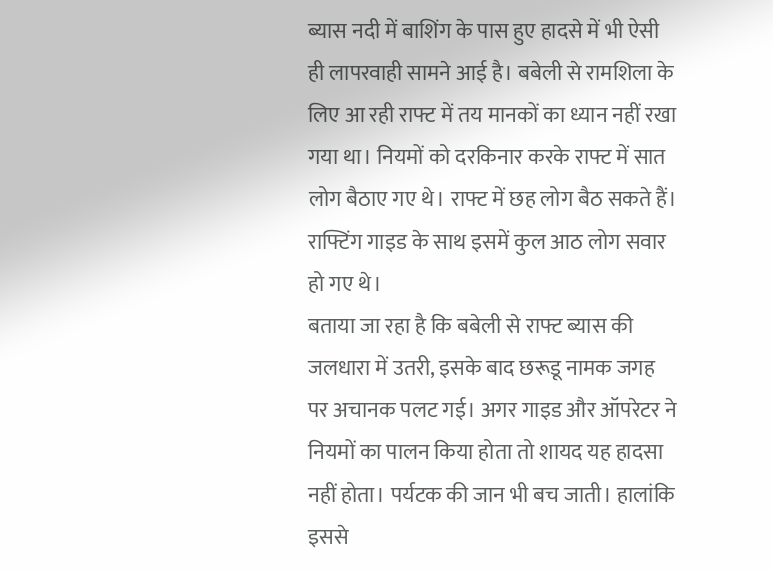ब्यास नदी में बाशिंग के पास हुए हादसे में भी ऐसी ही लापरवाही सामने आई है। बबेली से रामशिला के लिए आ रही राफ्ट में तय मानकों का ध्यान नहीं रखा गया था। नियमों को दरकिनार करके राफ्ट में सात लोग बैठाए गए थे। राफ्ट में छह लोग बैठ सकते हैं। राफ्टिंग गाइड के साथ इसमें कुल आठ लोग सवार हो गए थे।
बताया जा रहा है कि बबेली से राफ्ट ब्यास की जलधारा में उतरी, इसके बाद छरूडू नामक जगह पर अचानक पलट गई। अगर गाइड और ऑपरेटर ने नियमों का पालन किया होता तो शायद यह हादसा नहीं होता। पर्यटक की जान भी बच जाती। हालांकि इससे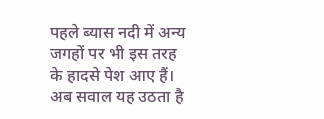पहले ब्यास नदी में अन्य जगहों पर भी इस तरह के हादसे पेश आए हैं।
अब सवाल यह उठता है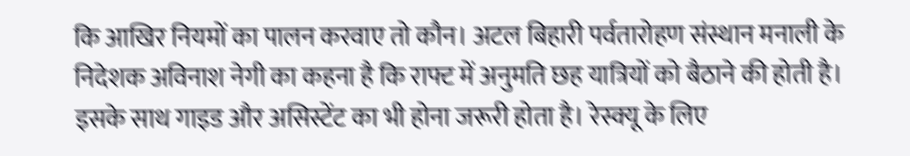कि आखिर नियमों का पालन करवाए तो कौन। अटल बिहारी पर्वतारोहण संस्थान मनाली के निदेशक अविनाश नेगी का कहना है कि राफ्ट में अनुमति छह यात्रियों को बैठाने की होती है। इसके साथ गाइड और असिस्टेंट का भी होना जरूरी होता है। रेस्क्यू के लिए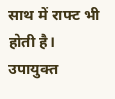साथ में राफ्ट भी होती है। उपायुक्त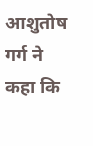आशुतोष गर्ग ने कहा कि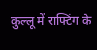कुल्लू में राफ्टिंग के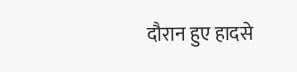दौरान हुए हादसे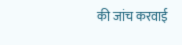की जांच करवाई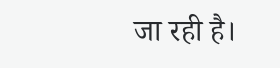जा रही है।